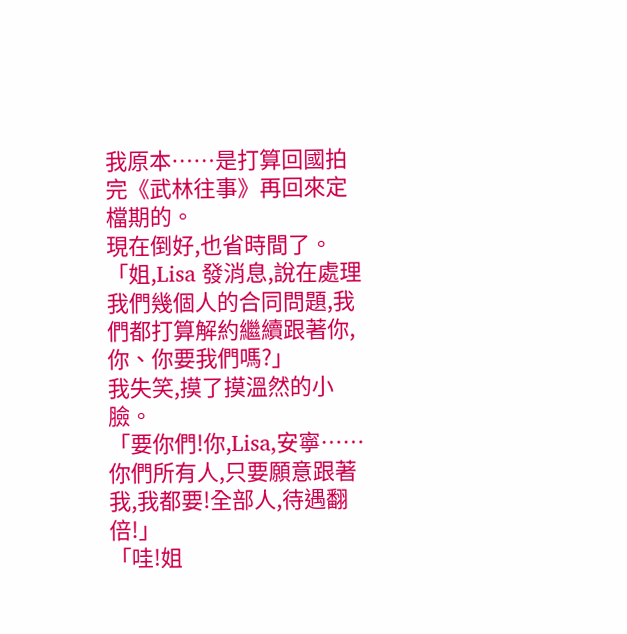我原本……是打算回國拍完《武林往事》再回來定檔期的。
現在倒好,也省時間了。
「姐,Lisa 發消息,說在處理我們幾個人的合同問題,我們都打算解約繼續跟著你,你、你要我們嗎?」
我失笑,摸了摸溫然的小臉。
「要你們!你,Lisa,安寧……你們所有人,只要願意跟著我,我都要!全部人,待遇翻倍!」
「哇!姐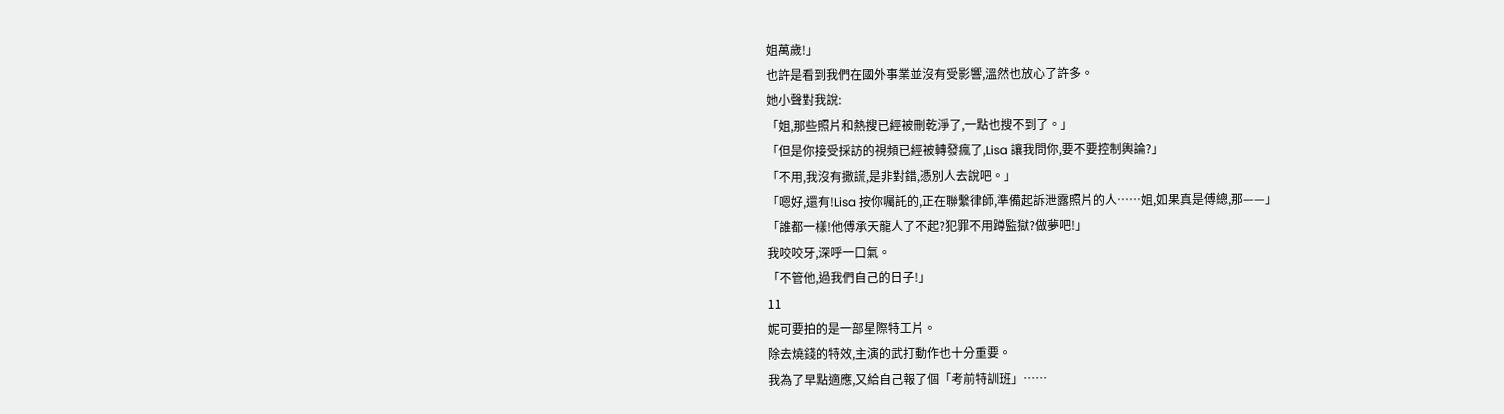姐萬歲!」
也許是看到我們在國外事業並沒有受影響,溫然也放心了許多。
她小聲對我說:
「姐,那些照片和熱搜已經被刪乾淨了,一點也搜不到了。」
「但是你接受採訪的視頻已經被轉發瘋了,Lisa 讓我問你,要不要控制輿論?」
「不用,我沒有撒謊,是非對錯,憑別人去說吧。」
「嗯好,還有!Lisa 按你囑託的,正在聯繫律師,準備起訴泄露照片的人……姐,如果真是傅總,那——」
「誰都一樣!他傅承天龍人了不起?犯罪不用蹲監獄?做夢吧!」
我咬咬牙,深呼一口氣。
「不管他,過我們自己的日子!」
11
妮可要拍的是一部星際特工片。
除去燒錢的特效,主演的武打動作也十分重要。
我為了早點適應,又給自己報了個「考前特訓班」……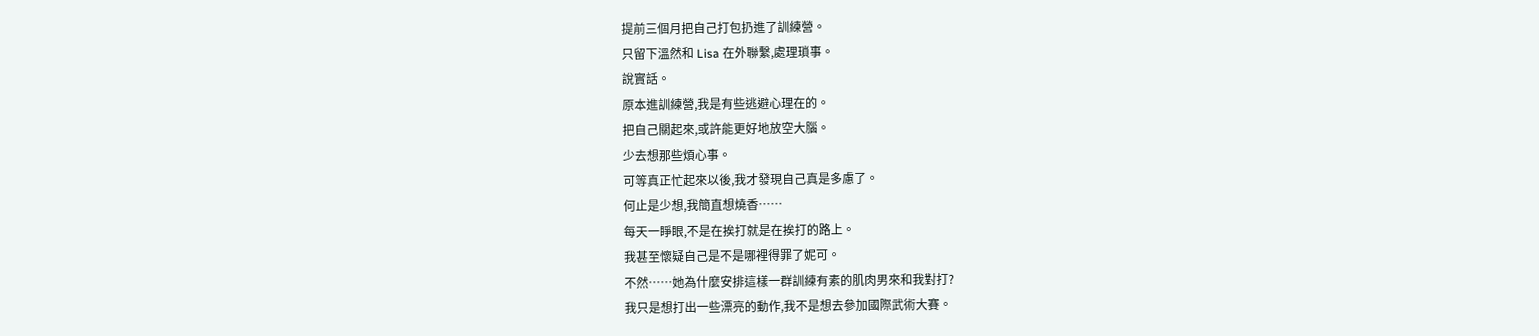提前三個月把自己打包扔進了訓練營。
只留下溫然和 Lisa 在外聯繫,處理瑣事。
說實話。
原本進訓練營,我是有些逃避心理在的。
把自己關起來,或許能更好地放空大腦。
少去想那些煩心事。
可等真正忙起來以後,我才發現自己真是多慮了。
何止是少想,我簡直想燒香……
每天一睜眼,不是在挨打就是在挨打的路上。
我甚至懷疑自己是不是哪裡得罪了妮可。
不然……她為什麼安排這樣一群訓練有素的肌肉男來和我對打?
我只是想打出一些漂亮的動作,我不是想去參加國際武術大賽。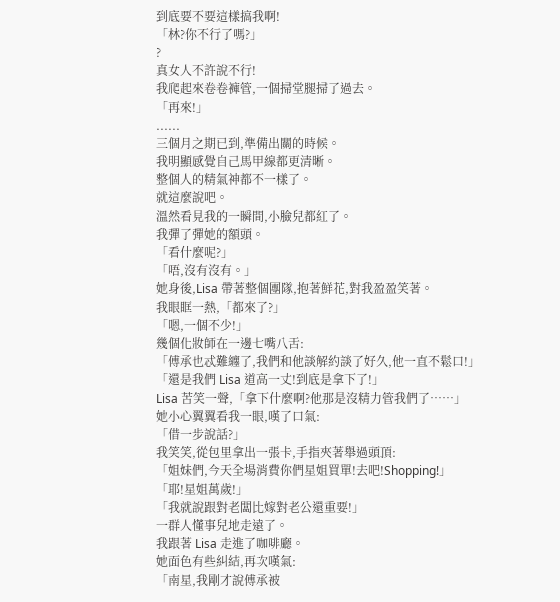到底要不要這樣搞我啊!
「林?你不行了嗎?」
?
真女人不許說不行!
我爬起來卷卷褲管,一個掃堂腿掃了過去。
「再來!」
......
三個月之期已到,準備出關的時候。
我明顯感覺自己馬甲線都更清晰。
整個人的精氣神都不一樣了。
就這麼說吧。
溫然看見我的一瞬間,小臉兒都紅了。
我彈了彈她的額頭。
「看什麼呢?」
「唔,沒有沒有。」
她身後,Lisa 帶著整個團隊,抱著鮮花,對我盈盈笑著。
我眼眶一熱,「都來了?」
「嗯,一個不少!」
幾個化妝師在一邊七嘴八舌:
「傅承也忒難纏了,我們和他談解約談了好久,他一直不鬆口!」
「還是我們 Lisa 道高一丈!到底是拿下了!」
Lisa 苦笑一聲,「拿下什麼啊?他那是沒精力管我們了……」
她小心翼翼看我一眼,嘆了口氣:
「借一步說話?」
我笑笑,從包里拿出一張卡,手指夾著舉過頭頂:
「姐妹們,今天全場消費你們星姐買單!去吧!Shopping!」
「耶!星姐萬歲!」
「我就說跟對老闆比嫁對老公還重要!」
一群人懂事兒地走遠了。
我跟著 Lisa 走進了咖啡廳。
她面色有些糾結,再次嘆氣:
「南星,我剛才說傅承被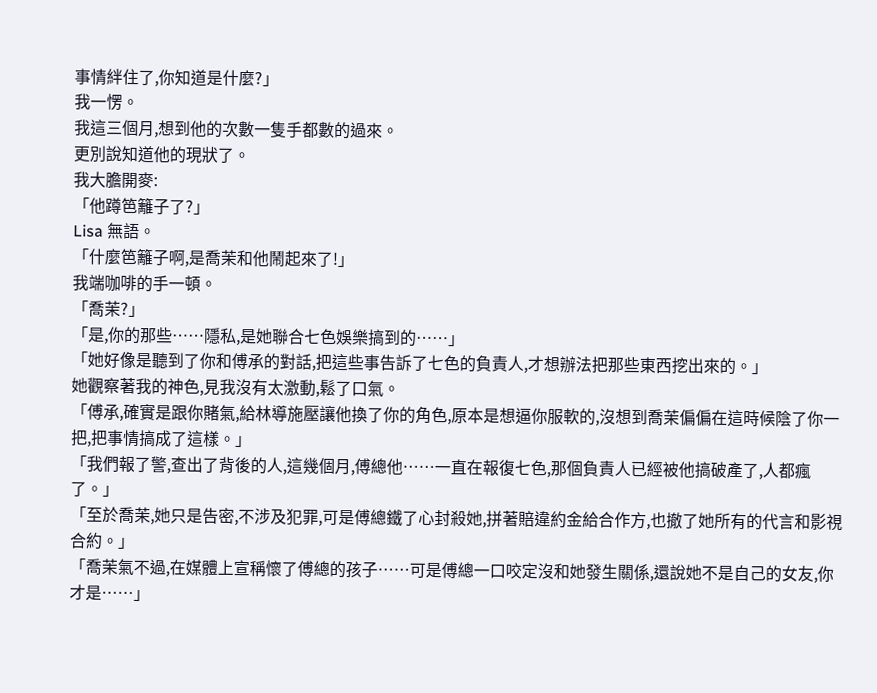事情絆住了,你知道是什麼?」
我一愣。
我這三個月,想到他的次數一隻手都數的過來。
更別說知道他的現狀了。
我大膽開麥:
「他蹲笆籬子了?」
Lisa 無語。
「什麼笆籬子啊,是喬茉和他鬧起來了!」
我端咖啡的手一頓。
「喬茉?」
「是,你的那些……隱私,是她聯合七色娛樂搞到的……」
「她好像是聽到了你和傅承的對話,把這些事告訴了七色的負責人,才想辦法把那些東西挖出來的。」
她觀察著我的神色,見我沒有太激動,鬆了口氣。
「傅承,確實是跟你賭氣,給林導施壓讓他換了你的角色,原本是想逼你服軟的,沒想到喬茉偏偏在這時候陰了你一把,把事情搞成了這樣。」
「我們報了警,查出了背後的人,這幾個月,傅總他……一直在報復七色,那個負責人已經被他搞破產了,人都瘋了。」
「至於喬茉,她只是告密,不涉及犯罪,可是傅總鐵了心封殺她,拼著賠違約金給合作方,也撤了她所有的代言和影視合約。」
「喬茉氣不過,在媒體上宣稱懷了傅總的孩子……可是傅總一口咬定沒和她發生關係,還說她不是自己的女友,你才是……」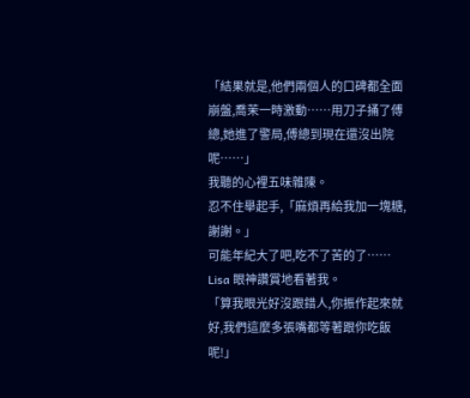「結果就是,他們兩個人的口碑都全面崩盤,喬茉一時激動……用刀子捅了傅總,她進了警局,傅總到現在還沒出院呢……」
我聽的心裡五味雜陳。
忍不住舉起手,「麻煩再給我加一塊糖,謝謝。」
可能年紀大了吧,吃不了苦的了……
Lisa 眼神讚賞地看著我。
「算我眼光好沒跟錯人,你振作起來就好,我們這麼多張嘴都等著跟你吃飯呢!」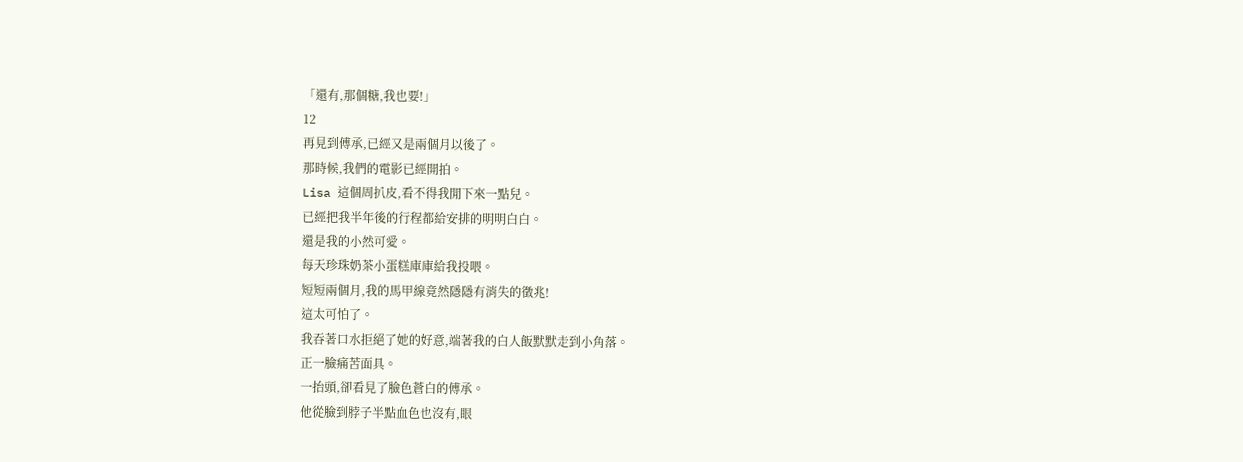「還有,那個糖,我也要!」
12
再見到傅承,已經又是兩個月以後了。
那時候,我們的電影已經開拍。
Lisa 這個周扒皮,看不得我閒下來一點兒。
已經把我半年後的行程都給安排的明明白白。
還是我的小然可愛。
每天珍珠奶茶小蛋糕庫庫給我投喂。
短短兩個月,我的馬甲線竟然隱隱有消失的徵兆!
這太可怕了。
我吞著口水拒絕了她的好意,端著我的白人飯默默走到小角落。
正一臉痛苦面具。
一抬頭,卻看見了臉色蒼白的傅承。
他從臉到脖子半點血色也沒有,眼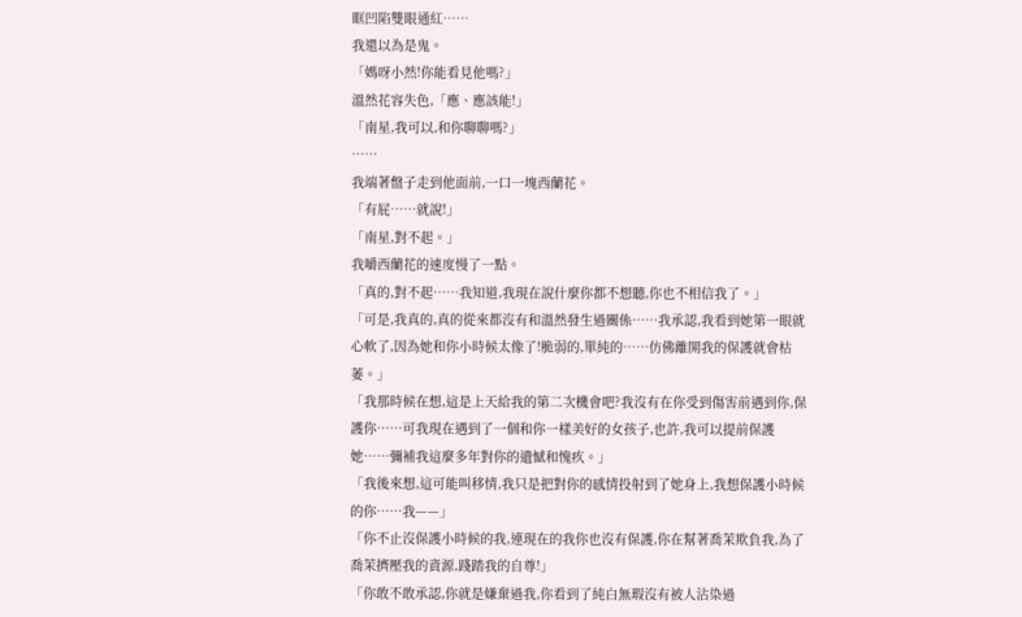眶凹陷雙眼通紅……
我還以為是鬼。
「媽呀小然!你能看見他嗎?」
溫然花容失色,「應、應該能!」
「南星,我可以,和你聊聊嗎?」
……
我端著盤子走到他面前,一口一塊西蘭花。
「有屁……就說!」
「南星,對不起。」
我嚼西蘭花的速度慢了一點。
「真的,對不起……我知道,我現在說什麼你都不想聽,你也不相信我了。」
「可是,我真的,真的從來都沒有和溫然發生過關係……我承認,我看到她第一眼就心軟了,因為她和你小時候太像了!脆弱的,單純的……仿佛離開我的保護就會枯萎。」
「我那時候在想,這是上天給我的第二次機會吧?我沒有在你受到傷害前遇到你,保護你……可我現在遇到了一個和你一樣美好的女孩子,也許,我可以提前保護她……彌補我這麼多年對你的遺憾和愧疚。」
「我後來想,這可能叫移情,我只是把對你的感情投射到了她身上,我想保護小時候的你……我——」
「你不止沒保護小時候的我,連現在的我你也沒有保護,你在幫著喬茉欺負我,為了喬茉擠壓我的資源,踐踏我的自尊!」
「你敢不敢承認,你就是嫌棄過我,你看到了純白無瑕沒有被人沾染過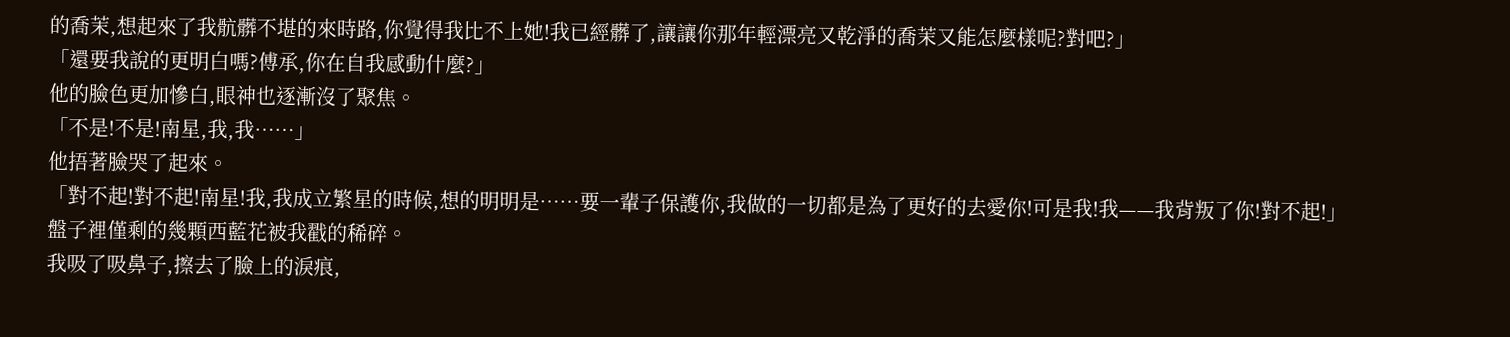的喬茉,想起來了我骯髒不堪的來時路,你覺得我比不上她!我已經髒了,讓讓你那年輕漂亮又乾淨的喬茉又能怎麼樣呢?對吧?」
「還要我說的更明白嗎?傅承,你在自我感動什麼?」
他的臉色更加慘白,眼神也逐漸沒了聚焦。
「不是!不是!南星,我,我……」
他捂著臉哭了起來。
「對不起!對不起!南星!我,我成立繁星的時候,想的明明是……要一輩子保護你,我做的一切都是為了更好的去愛你!可是我!我——我背叛了你!對不起!」
盤子裡僅剩的幾顆西藍花被我戳的稀碎。
我吸了吸鼻子,擦去了臉上的淚痕,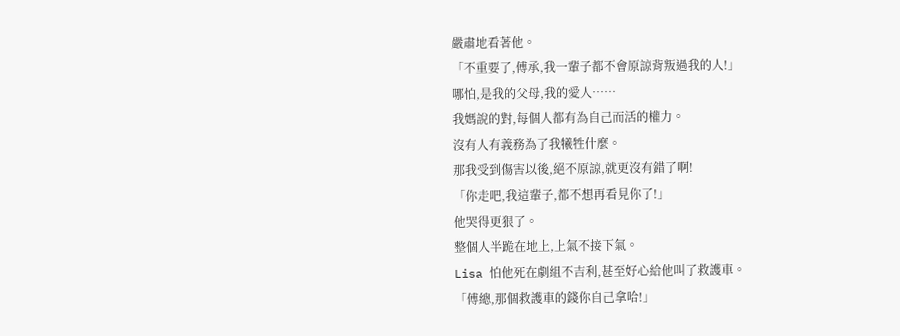嚴肅地看著他。
「不重要了,傅承,我一輩子都不會原諒背叛過我的人!」
哪怕,是我的父母,我的愛人……
我媽說的對,每個人都有為自己而活的權力。
沒有人有義務為了我犧牲什麼。
那我受到傷害以後,絕不原諒,就更沒有錯了啊!
「你走吧,我這輩子,都不想再看見你了!」
他哭得更狠了。
整個人半跪在地上,上氣不接下氣。
Lisa 怕他死在劇組不吉利,甚至好心給他叫了救護車。
「傅總,那個救護車的錢你自己拿哈!」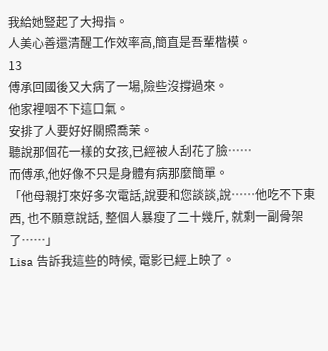我給她豎起了大拇指。
人美心善還清醒工作效率高,簡直是吾輩楷模。
13
傅承回國後又大病了一場,險些沒撐過來。
他家裡咽不下這口氣。
安排了人要好好關照喬茉。
聽說那個花一樣的女孩,已經被人刮花了臉……
而傅承,他好像不只是身體有病那麼簡單。
「他母親打來好多次電話,說要和您談談,說……他吃不下東西, 也不願意說話, 整個人暴瘦了二十幾斤, 就剩一副骨架了……」
Lisa 告訴我這些的時候, 電影已經上映了。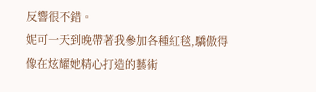反響很不錯。
妮可一天到晚帶著我參加各種紅毯,驕傲得像在炫耀她精心打造的藝術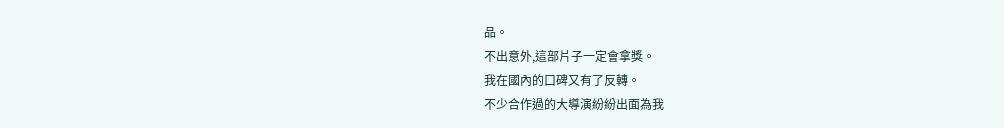品。
不出意外,這部片子一定會拿獎。
我在國內的口碑又有了反轉。
不少合作過的大導演紛紛出面為我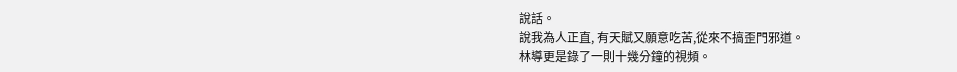說話。
說我為人正直, 有天賦又願意吃苦,從來不搞歪門邪道。
林導更是錄了一則十幾分鐘的視頻。